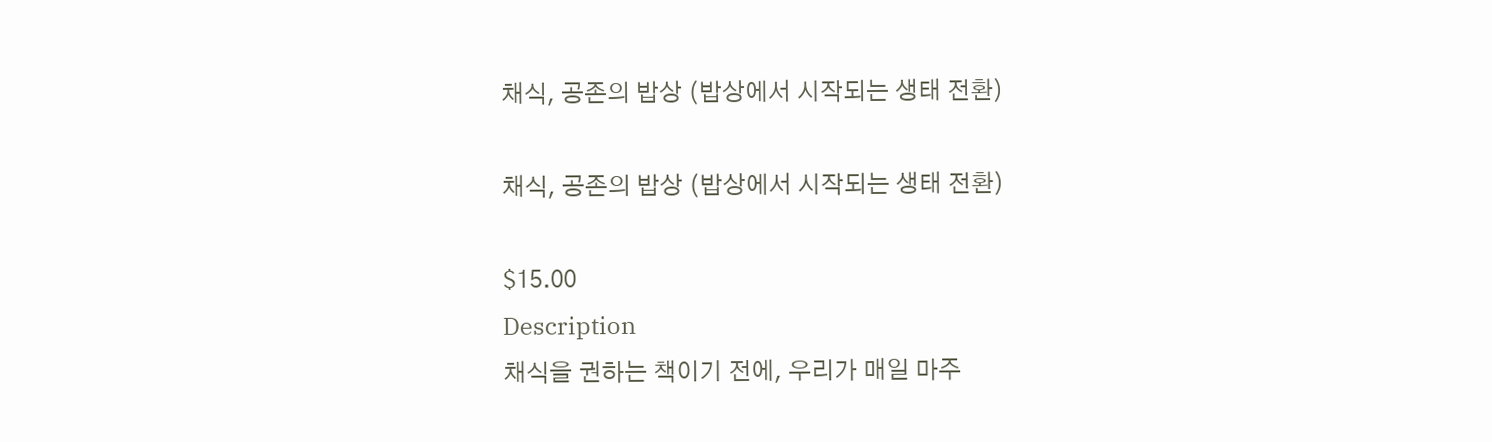채식, 공존의 밥상 (밥상에서 시작되는 생태 전환)

채식, 공존의 밥상 (밥상에서 시작되는 생태 전환)

$15.00
Description
채식을 권하는 책이기 전에, 우리가 매일 마주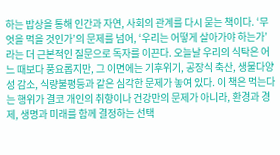하는 밥상을 통해 인간과 자연, 사회의 관계를 다시 묻는 책이다. ‘무엇을 먹을 것인가’의 문제를 넘어, ‘우리는 어떻게 살아가야 하는가’라는 더 근본적인 질문으로 독자를 이끈다. 오늘날 우리의 식탁은 어느 때보다 풍요롭지만, 그 이면에는 기후위기, 공장식 축산, 생물다양성 감소, 식량불평등과 같은 심각한 문제가 놓여 있다. 이 책은 먹는다는 행위가 결코 개인의 취향이나 건강만의 문제가 아니라, 환경과 경제, 생명과 미래를 함께 결정하는 선택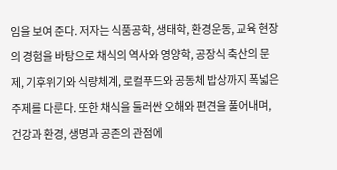임을 보여 준다. 저자는 식품공학, 생태학, 환경운동, 교육 현장의 경험을 바탕으로 채식의 역사와 영양학, 공장식 축산의 문제, 기후위기와 식량체계, 로컬푸드와 공동체 밥상까지 폭넓은 주제를 다룬다. 또한 채식을 둘러싼 오해와 편견을 풀어내며, 건강과 환경, 생명과 공존의 관점에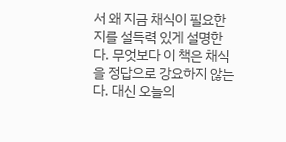서 왜 지금 채식이 필요한지를 설득력 있게 설명한다. 무엇보다 이 책은 채식을 정답으로 강요하지 않는다. 대신 오늘의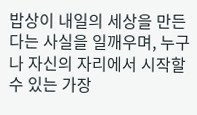밥상이 내일의 세상을 만든다는 사실을 일깨우며, 누구나 자신의 자리에서 시작할 수 있는 가장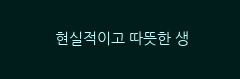현실적이고 따뜻한 생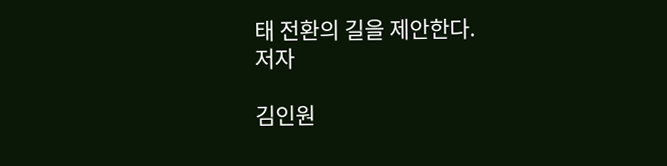태 전환의 길을 제안한다.
저자

김인원